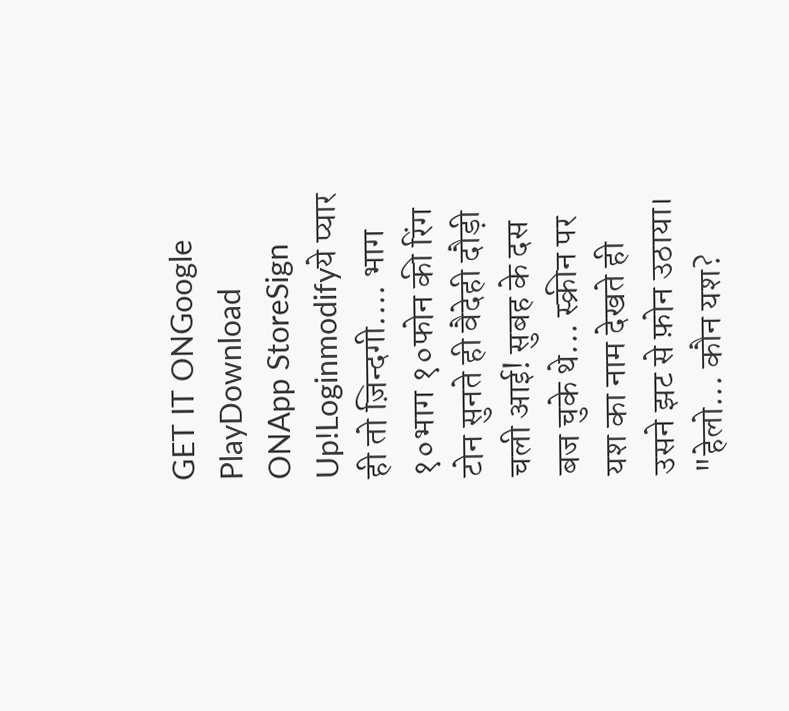GET IT ONGoogle PlayDownload ONApp StoreSign Up!Loginmodifyये प्यार ही तो ज़िन्दगी.... भाग १०भाग १०फोन की रिंग टोन सुनते ही वैदेही दौड़ी चली आई! सुबह के दस बज चुके थे... स्क्रीन पर यश का नाम देखते ही उसने झट से फ़ोन उठाया। "हेलो... कौन यश?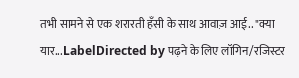तभी सामने से एक शरारती हँसी के साथ आवाज़ आई.. "क्या यार...LabelDirected by पढ़ने के लिए लॉगिन/रजिस्टर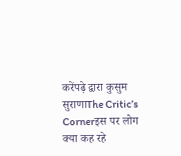करेंपढ़े द्वारा कुसुम सुराणाThe Critic’s Cornerइस पर लोग क्या कह रहे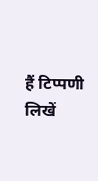हैं टिप्पणी लिखें